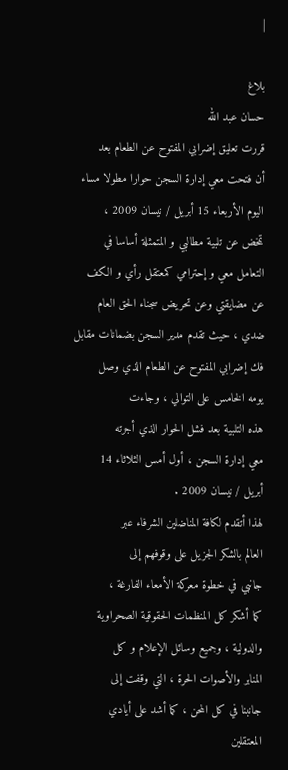|

بلاغ
حسان عبد الله
قررت تعليق إضرابي المفتوح عن الطعام بعد
أن فتحت معي إدارة السجن حوارا مطولا مساء
اليوم الأربعاء 15 أبريل / نيسان 2009 ،
تمخض عن تلبية مطالبي و المتمثلة أساسا في
التعامل معي و إحترامي كمعتقل رأي و الكف
عن مضايقتي وعن تحريض سجناء الحق العام
ضدي ، حيث تقدم مدير السجن بضمانات مقابل
فك إضرابي المفتوح عن الطعام الذي وصل
يومه الخامس على التوالي ، وجاءت
هذه التلبية بعد فشل الحوار الذي أجرته
معي إدارة السجن ، أول أمس الثلاثاء 14
أبريل / نيسان 2009 .
لهذا أتقدم لكافة المناضلين الشرفاء عبر
العالم بالشكر الجزيل على وقوفهم إلى
جانبي في خطوة معركة الأمعاء الفارغة ،
كما أشكر كل المنظمات الحقوقية الصحراوية
والدولية ، وجميع وسائل الإعلام و كل
المنابر والأصوات الحرة ، التي وقفت إلى
جانبنا في كل المحن ، كما أشد على أيادي
المعتقلين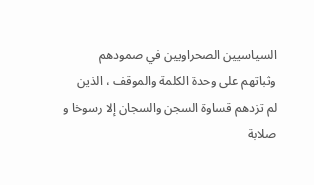السياسيين الصحراويين في صمودهم
وثباتهم على وحدة الكلمة والموقف ، الذين
لم تزدهم قساوة السجن والسجان إلا رسوخا و
صلابة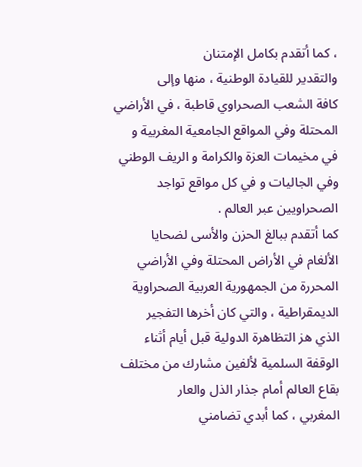، كما أتقدم بكامل الإمتنان
والتقدير للقيادة الوطنية ، منها وإلى
كافة الشعب الصحراوي قاطبة ، في الأراضي
المحتلة وفي المواقع الجامعية المغربية و
في مخيمات العزة والكرامة و الريف الوطني
وفي الجاليات و في كل مواقع تواجد
الصحراويين عبر العالم .
كما أتقدم ببالغ الحزن والأسى لضحايا
الألغام في الأراض المحتلة وفي الأراضي
المحررة من الجمهورية العربية الصحراوية
الديمقراطية ، والتي كان أخرها التفجير
الذي هز التظاهرة الدولية قبل أيام أثناء
الوقفة السلمية لألفين مشارك من مختلف
بقاع العالم أمام جذار الذل والعار
المغربي ، كما أبدي تضامني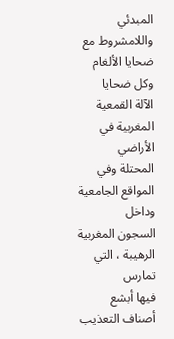المبدئي
واللامشروط مع ضحايا الألغام وكل ضحايا
الآلة القمعية المغربية في الأراضي
المحتلة وفي المواقع الجامعية وداخل
السجون المغربية الرهيبة ، التي تمارس
فيها أبشع أصناف التعذيب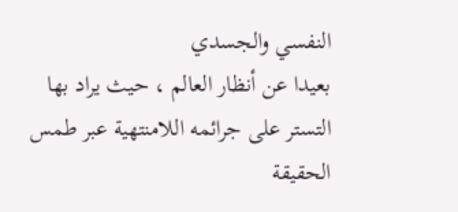النفسي والجسدي
بعيدا عن أنظار العالم ، حيث يراد بها
التستر على جرائمه اللامنتهية عبر طمس
الحقيقة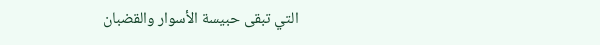التي تبقى حبيسة الأسوار والقضبان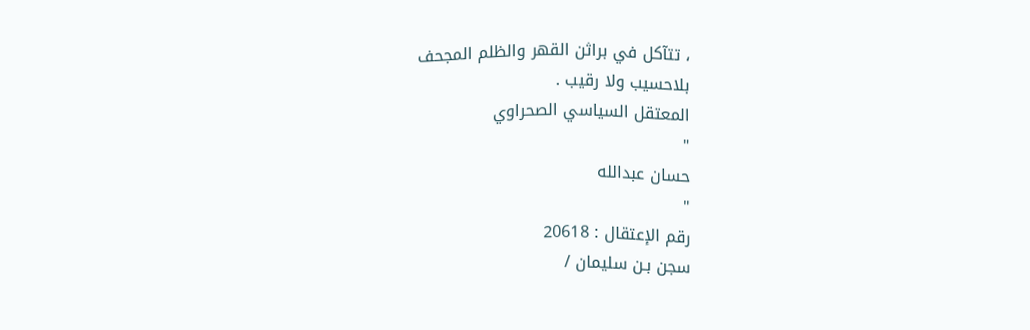، تتآكل في براثن القهر والظلم المجحف
بلاحسيب ولا رقيب .
المعتقل السياسي الصحراوي
"
حسان عبدالله
"
رقم الإعتقال : 20618
سجن بـن سليمان /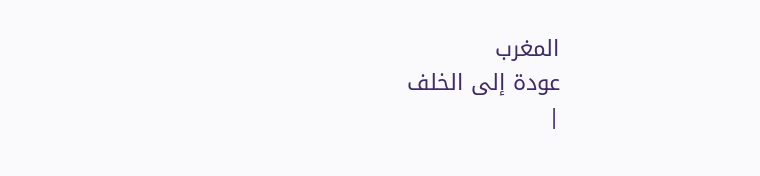المغرب
عودة إلى الخلف
|